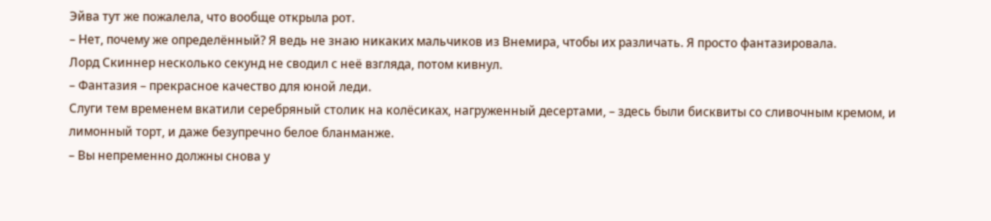Эйва тут же пожалела, что вообще открыла рот.
– Нет, почему же определённый? Я ведь не знаю никаких мальчиков из Внемира, чтобы их различать. Я просто фантазировала.
Лорд Скиннер несколько секунд не сводил с неё взгляда, потом кивнул.
– Фантазия – прекрасное качество для юной леди.
Слуги тем временем вкатили серебряный столик на колёсиках, нагруженный десертами, – здесь были бисквиты со сливочным кремом, и лимонный торт, и даже безупречно белое бланманже.
– Вы непременно должны снова у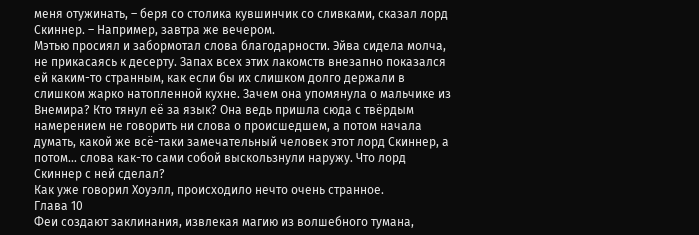меня отужинать, – беря со столика кувшинчик со сливками, сказал лорд Скиннер. – Например, завтра же вечером.
Мэтью просиял и забормотал слова благодарности. Эйва сидела молча, не прикасаясь к десерту. Запах всех этих лакомств внезапно показался ей каким-то странным, как если бы их слишком долго держали в слишком жарко натопленной кухне. Зачем она упомянула о мальчике из Внемира? Кто тянул её за язык? Она ведь пришла сюда с твёрдым намерением не говорить ни слова о происшедшем, а потом начала думать, какой же всё-таки замечательный человек этот лорд Скиннер, а потом… слова как-то сами собой выскользнули наружу. Что лорд Скиннер с ней сделал?
Как уже говорил Хоуэлл, происходило нечто очень странное.
Глава 10
Феи создают заклинания, извлекая магию из волшебного тумана,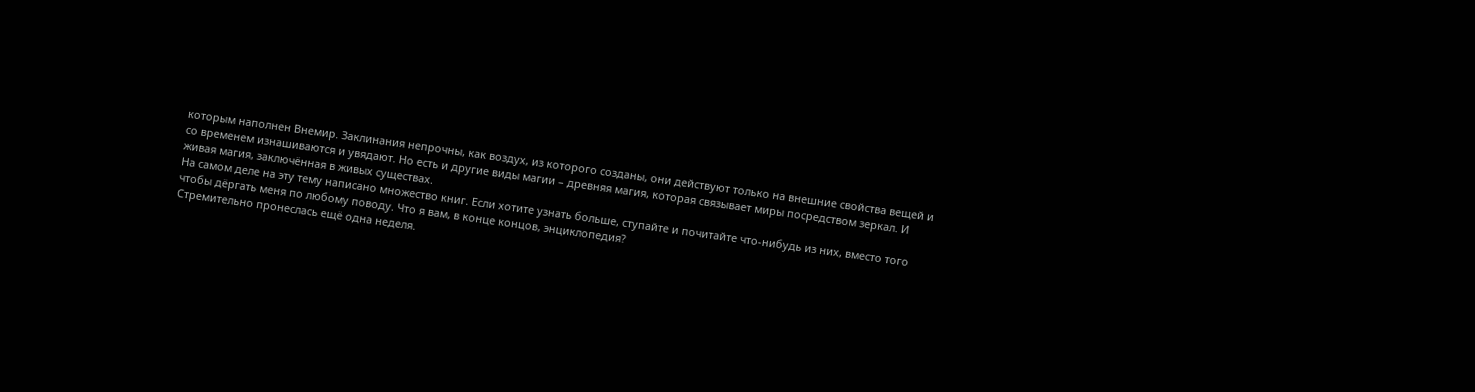которым наполнен Внемир. Заклинания непрочны, как воздух, из которого созданы, они действуют только на внешние свойства вещей и со временем изнашиваются и увядают. Но есть и другие виды магии – древняя магия, которая связывает миры посредством зеркал. И живая магия, заключённая в живых существах.
На самом деле на эту тему написано множество книг. Если хотите узнать больше, ступайте и почитайте что-нибудь из них, вместо того чтобы дёргать меня по любому поводу. Что я вам, в конце концов, энциклопедия?
Стремительно пронеслась ещё одна неделя.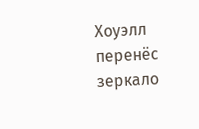Хоуэлл перенёс зеркало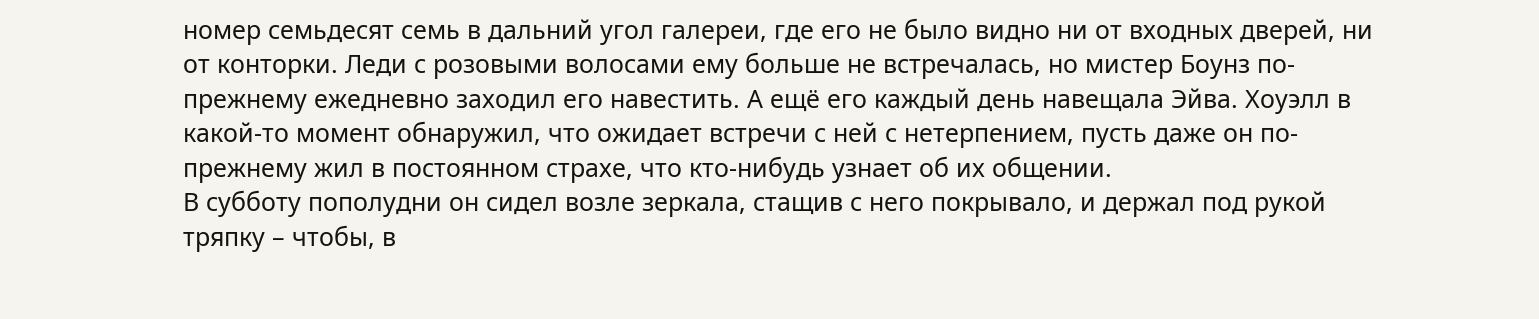номер семьдесят семь в дальний угол галереи, где его не было видно ни от входных дверей, ни от конторки. Леди с розовыми волосами ему больше не встречалась, но мистер Боунз по-прежнему ежедневно заходил его навестить. А ещё его каждый день навещала Эйва. Хоуэлл в какой-то момент обнаружил, что ожидает встречи с ней с нетерпением, пусть даже он по-прежнему жил в постоянном страхе, что кто-нибудь узнает об их общении.
В субботу пополудни он сидел возле зеркала, стащив с него покрывало, и держал под рукой тряпку – чтобы, в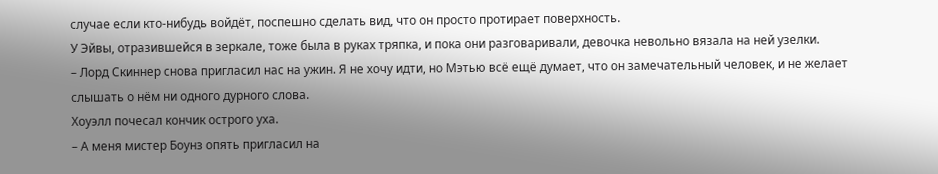случае если кто-нибудь войдёт, поспешно сделать вид, что он просто протирает поверхность.
У Эйвы, отразившейся в зеркале, тоже была в руках тряпка, и пока они разговаривали, девочка невольно вязала на ней узелки.
– Лорд Скиннер снова пригласил нас на ужин. Я не хочу идти, но Мэтью всё ещё думает, что он замечательный человек, и не желает слышать о нём ни одного дурного слова.
Хоуэлл почесал кончик острого уха.
– А меня мистер Боунз опять пригласил на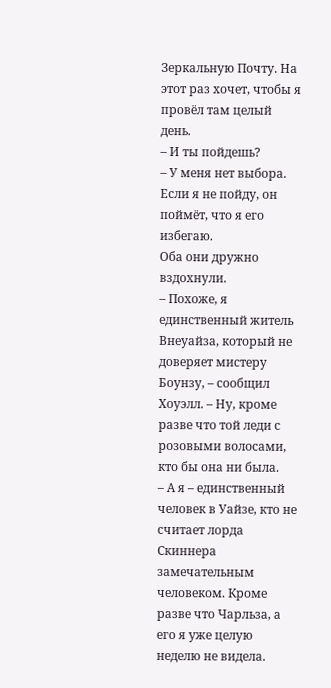Зеркальную Почту. На этот раз хочет, чтобы я провёл там целый день.
– И ты пойдешь?
– У меня нет выбора. Если я не пойду, он поймёт, что я его избегаю.
Оба они дружно вздохнули.
– Похоже, я единственный житель Внеуайза, который не доверяет мистеру Боунзу, – сообщил Хоуэлл. – Ну, кроме разве что той леди с розовыми волосами, кто бы она ни была.
– А я – единственный человек в Уайзе, кто не считает лорда Скиннера замечательным человеком. Кроме разве что Чарльза, а его я уже целую неделю не видела.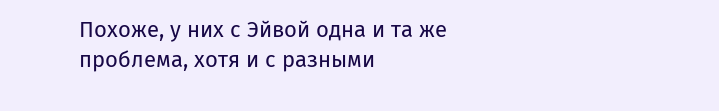Похоже, у них с Эйвой одна и та же проблема, хотя и с разными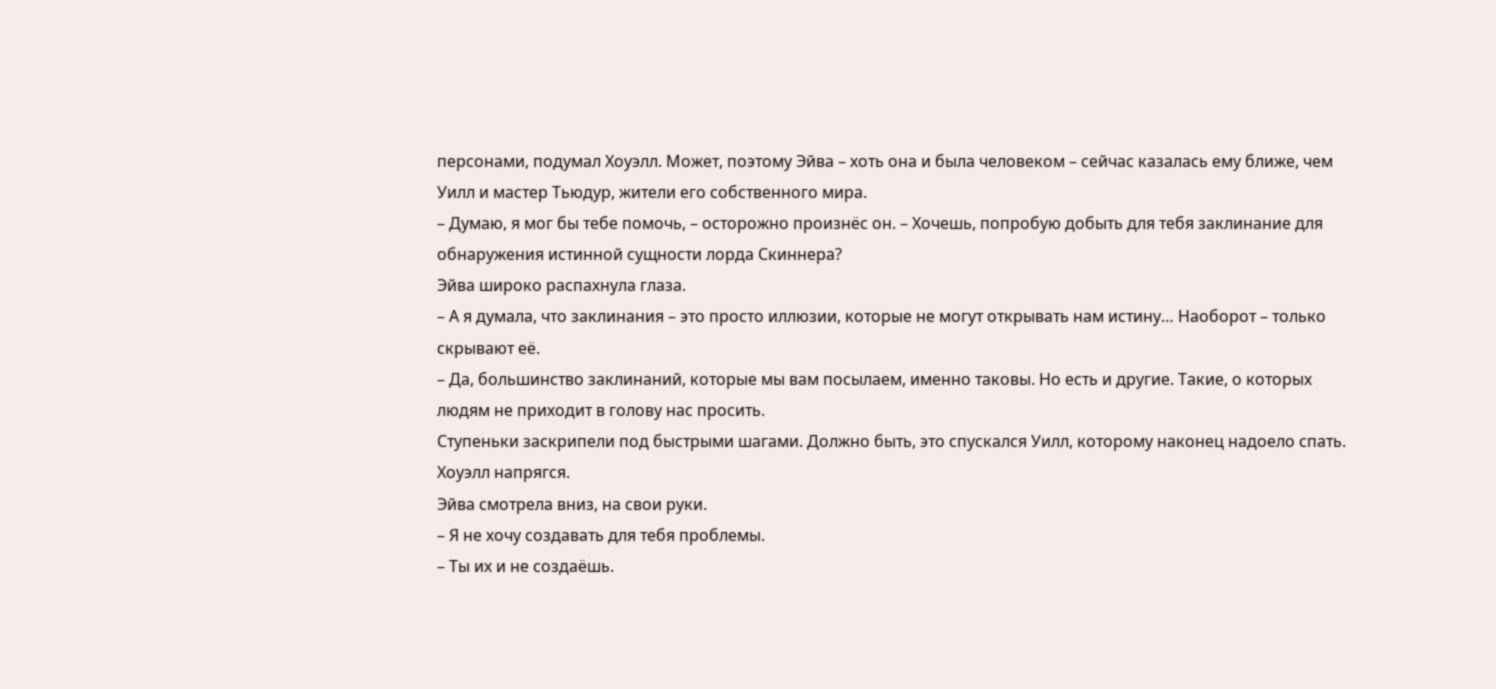персонами, подумал Хоуэлл. Может, поэтому Эйва – хоть она и была человеком – сейчас казалась ему ближе, чем Уилл и мастер Тьюдур, жители его собственного мира.
– Думаю, я мог бы тебе помочь, – осторожно произнёс он. – Хочешь, попробую добыть для тебя заклинание для обнаружения истинной сущности лорда Скиннера?
Эйва широко распахнула глаза.
– А я думала, что заклинания – это просто иллюзии, которые не могут открывать нам истину… Наоборот – только скрывают её.
– Да, большинство заклинаний, которые мы вам посылаем, именно таковы. Но есть и другие. Такие, о которых людям не приходит в голову нас просить.
Ступеньки заскрипели под быстрыми шагами. Должно быть, это спускался Уилл, которому наконец надоело спать. Хоуэлл напрягся.
Эйва смотрела вниз, на свои руки.
– Я не хочу создавать для тебя проблемы.
– Ты их и не создаёшь.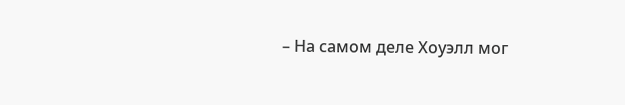– На самом деле Хоуэлл мог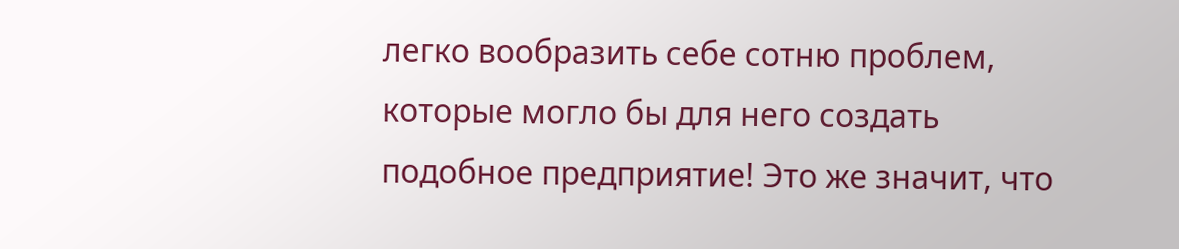легко вообразить себе сотню проблем, которые могло бы для него создать подобное предприятие! Это же значит, что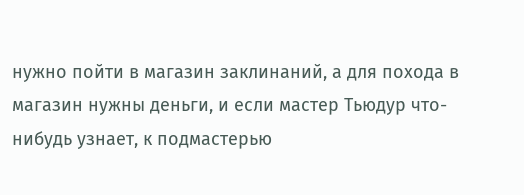нужно пойти в магазин заклинаний, а для похода в магазин нужны деньги, и если мастер Тьюдур что-нибудь узнает, к подмастерью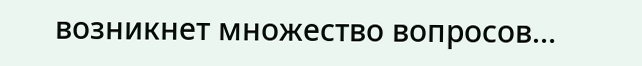возникнет множество вопросов…